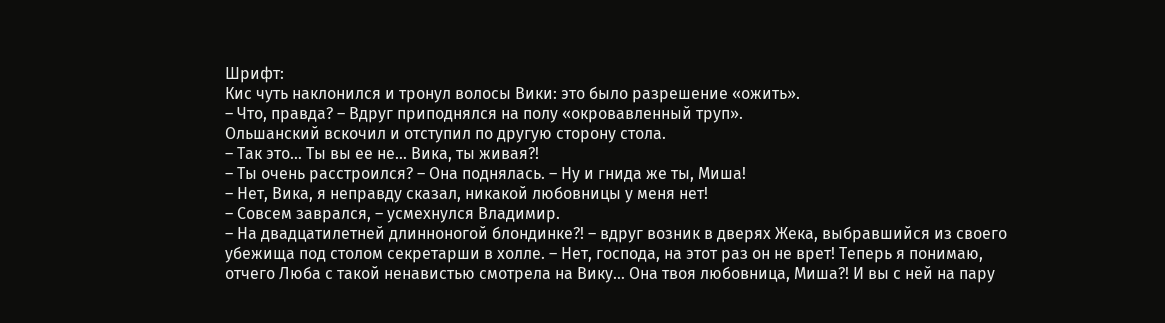Шрифт:
Кис чуть наклонился и тронул волосы Вики: это было разрешение «ожить».
– Что, правда? – Вдруг приподнялся на полу «окровавленный труп».
Ольшанский вскочил и отступил по другую сторону стола.
– Так это… Ты вы ее не… Вика, ты живая?!
– Ты очень расстроился? – Она поднялась. – Ну и гнида же ты, Миша!
– Нет, Вика, я неправду сказал, никакой любовницы у меня нет!
– Совсем заврался, – усмехнулся Владимир.
– На двадцатилетней длинноногой блондинке?! – вдруг возник в дверях Жека, выбравшийся из своего убежища под столом секретарши в холле. – Нет, господа, на этот раз он не врет! Теперь я понимаю, отчего Люба с такой ненавистью смотрела на Вику… Она твоя любовница, Миша?! И вы с ней на пару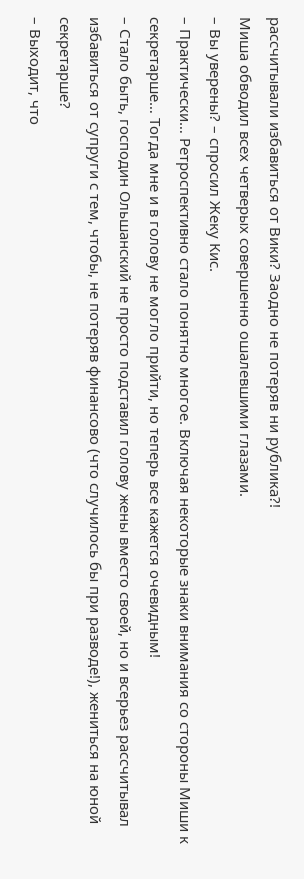рассчитывали избавиться от Вики? Заодно не потеряв ни рублика?!
Миша обводил всех четверых совершенно ошалевшими глазами.
– Вы уверены? – спросил Жеку Кис.
– Практически… Ретроспективно стало понятно многое. Включая некоторые знаки внимания со стороны Миши к секретарше… Тогда мне и в голову не могло прийти, но теперь все кажется очевидным!
– Стало быть, господин Ольшанский не просто подставил голову жены вместо своей, но и всерьез рассчитывал избавиться от супруги с тем, чтобы, не потеряв финансово (что случилось бы при разводе!), жениться на юной секретарше?
– Выходит, что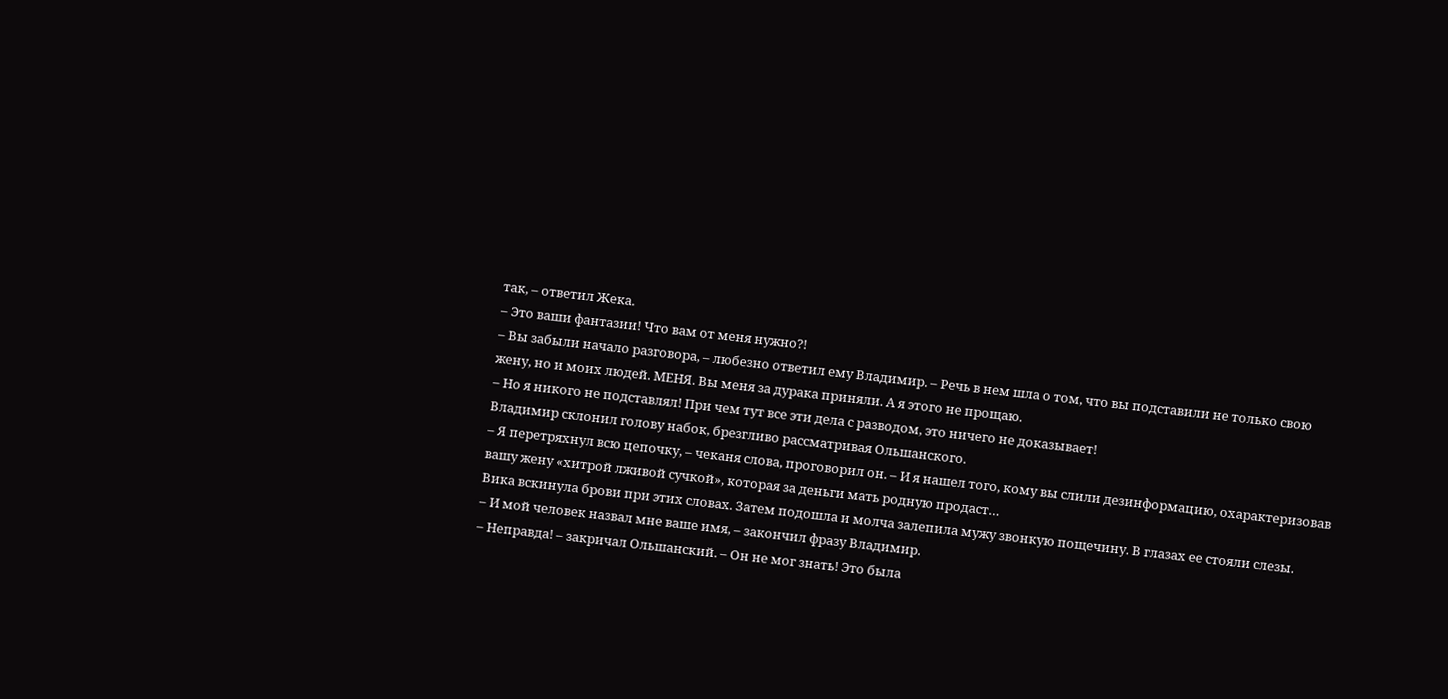так, – ответил Жека.
– Это ваши фантазии! Что вам от меня нужно?!
– Вы забыли начало разговора, – любезно ответил ему Владимир. – Речь в нем шла о том, что вы подставили не только свою жену, но и моих людей. МЕНЯ. Вы меня за дурака приняли. А я этого не прощаю.
– Но я никого не подставлял! При чем тут все эти дела с разводом, это ничего не доказывает!
Владимир склонил голову набок, брезгливо рассматривая Ольшанского.
– Я перетряхнул всю цепочку, – чеканя слова, проговорил он. – И я нашел того, кому вы слили дезинформацию, охарактеризовав вашу жену «хитрой лживой сучкой», которая за деньги мать родную продаст…
Вика вскинула брови при этих словах. Затем подошла и молча залепила мужу звонкую пощечину. В глазах ее стояли слезы.
– И мой человек назвал мне ваше имя, – закончил фразу Владимир.
– Неправда! – закричал Ольшанский. – Он не мог знать! Это была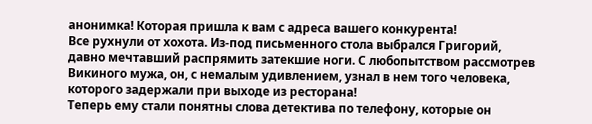анонимка! Которая пришла к вам с адреса вашего конкурента!
Все рухнули от хохота. Из-под письменного стола выбрался Григорий, давно мечтавший распрямить затекшие ноги. С любопытством рассмотрев Викиного мужа, он, с немалым удивлением, узнал в нем того человека, которого задержали при выходе из ресторана!
Теперь ему стали понятны слова детектива по телефону, которые он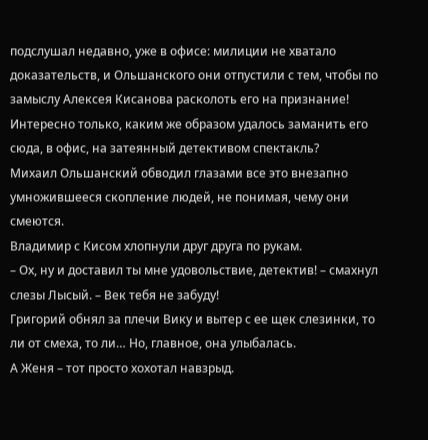подслушал недавно, уже в офисе: милиции не хватало доказательств, и Ольшанского они отпустили с тем, чтобы по замыслу Алексея Кисанова расколоть его на признание! Интересно только, каким же образом удалось заманить его сюда, в офис, на затеянный детективом спектакль?
Михаил Ольшанский обводил глазами все это внезапно умножившееся скопление людей, не понимая, чему они смеются.
Владимир с Кисом хлопнули друг друга по рукам.
– Ох, ну и доставил ты мне удовольствие, детектив! – смахнул слезы Лысый. – Век тебя не забуду!
Григорий обнял за плечи Вику и вытер с ее щек слезинки, то ли от смеха, то ли… Но, главное, она улыбалась.
А Женя – тот просто хохотал навзрыд.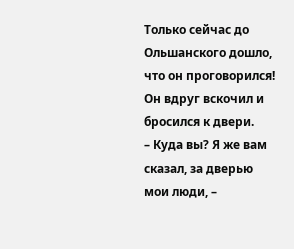Только сейчас до Ольшанского дошло, что он проговорился! Он вдруг вскочил и бросился к двери.
– Куда вы? Я же вам сказал, за дверью мои люди, –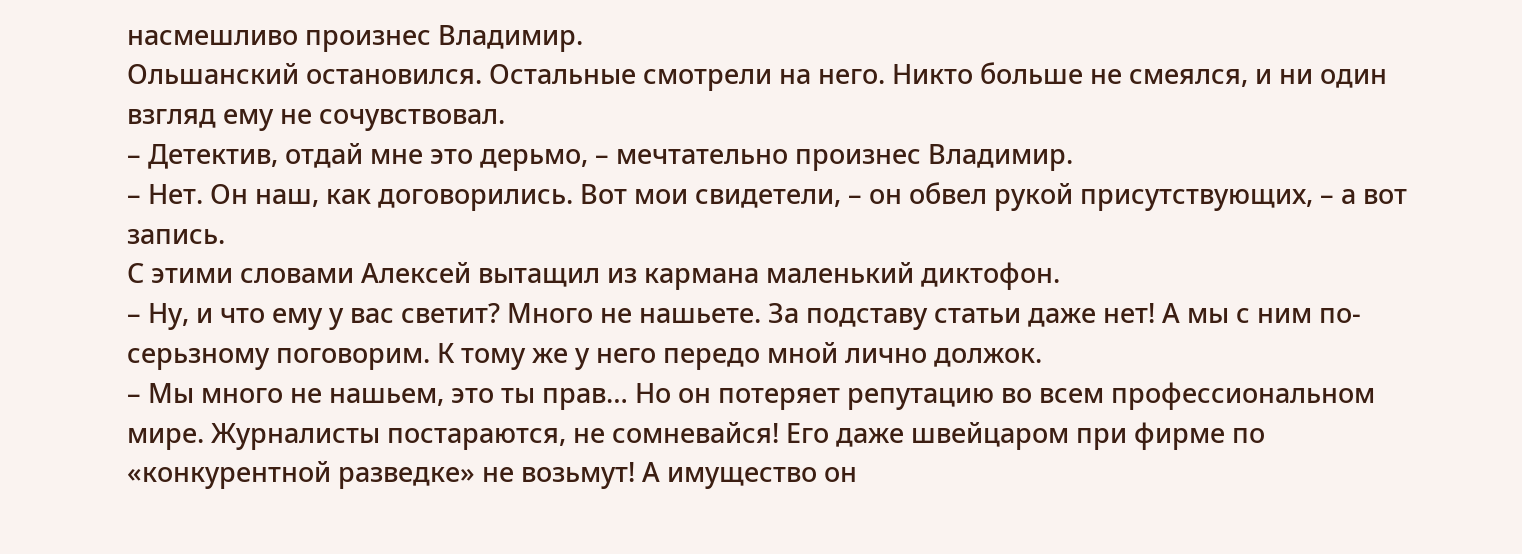насмешливо произнес Владимир.
Ольшанский остановился. Остальные смотрели на него. Никто больше не смеялся, и ни один взгляд ему не сочувствовал.
– Детектив, отдай мне это дерьмо, – мечтательно произнес Владимир.
– Нет. Он наш, как договорились. Вот мои свидетели, – он обвел рукой присутствующих, – а вот запись.
С этими словами Алексей вытащил из кармана маленький диктофон.
– Ну, и что ему у вас светит? Много не нашьете. За подставу статьи даже нет! А мы с ним по-серьзному поговорим. К тому же у него передо мной лично должок.
– Мы много не нашьем, это ты прав… Но он потеряет репутацию во всем профессиональном мире. Журналисты постараются, не сомневайся! Его даже швейцаром при фирме по «конкурентной разведке» не возьмут! А имущество он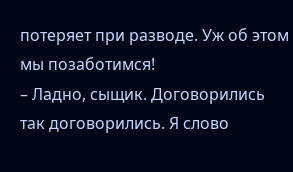потеряет при разводе. Уж об этом мы позаботимся!
– Ладно, сыщик. Договорились так договорились. Я слово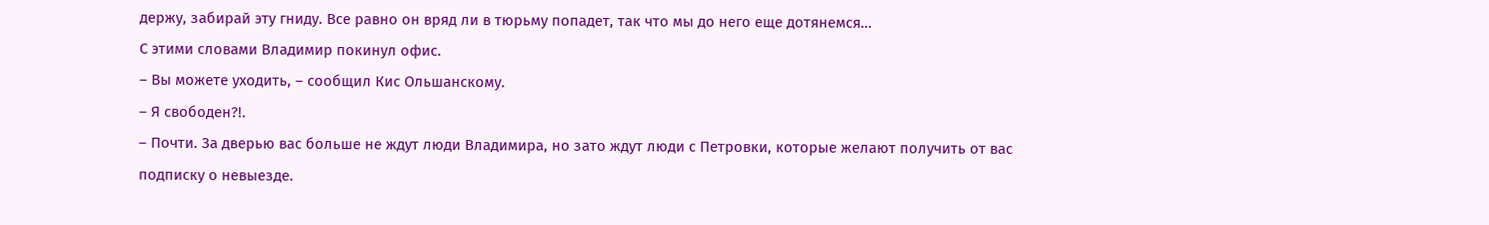держу, забирай эту гниду. Все равно он вряд ли в тюрьму попадет, так что мы до него еще дотянемся…
С этими словами Владимир покинул офис.
– Вы можете уходить, – сообщил Кис Ольшанскому.
– Я свободен?!.
– Почти. За дверью вас больше не ждут люди Владимира, но зато ждут люди с Петровки, которые желают получить от вас подписку о невыезде.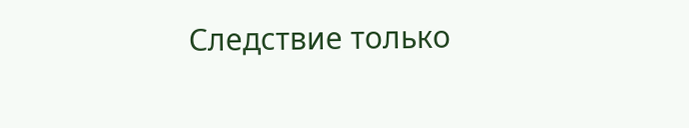Следствие только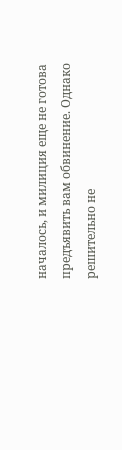началось, и милиция еще не готова предъявить вам обвинение. Однако решительно не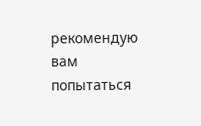рекомендую вам попытаться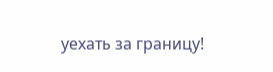уехать за границу!